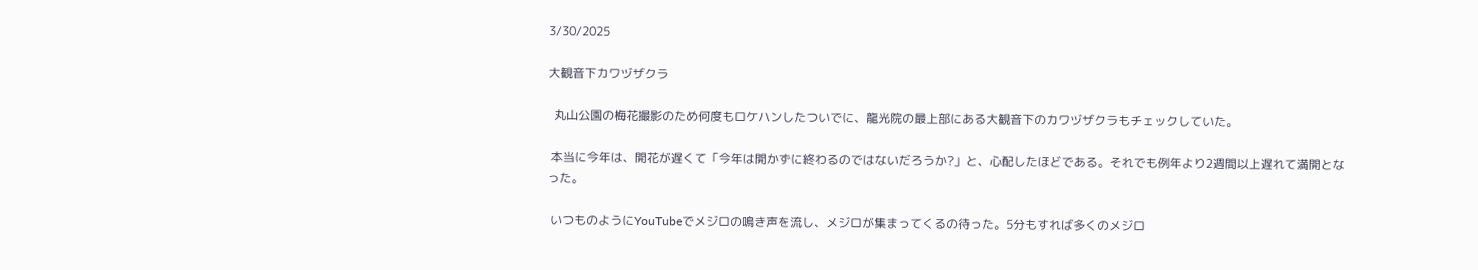3/30/2025

大観音下カワヅザクラ

  丸山公園の梅花撮影のため何度もロケハンしたついでに、龍光院の最上部にある大観音下のカワヅザクラもチェックしていた。

 本当に今年は、開花が遅くて「今年は開かずに終わるのではないだろうか?」と、心配したほどである。それでも例年より2週間以上遅れて満開となった。

 いつものようにYouTubeでメジロの鳴き声を流し、メジロが集まってくるの待った。5分もすれば多くのメジロ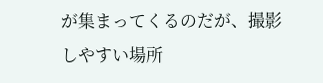が集まってくるのだが、撮影しやすい場所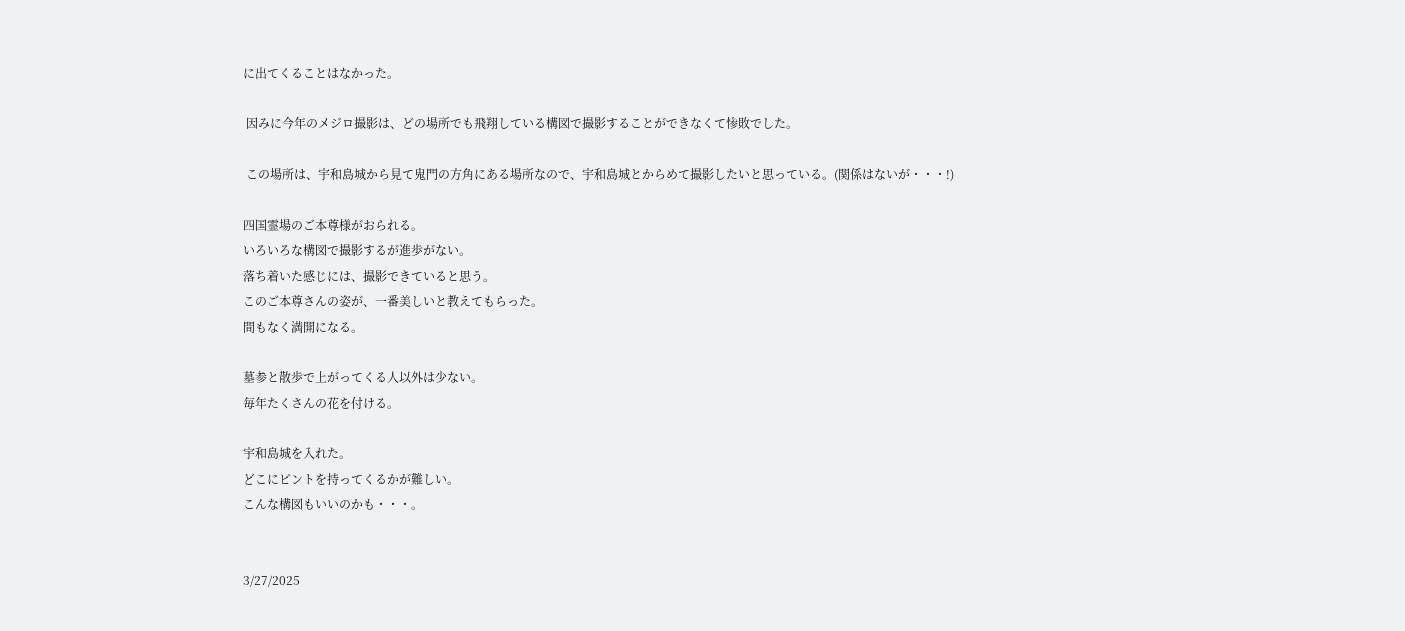に出てくることはなかった。

 因みに今年のメジロ撮影は、どの場所でも飛翔している構図で撮影することができなくて惨敗でした。

 この場所は、宇和島城から見て鬼門の方角にある場所なので、宇和島城とからめて撮影したいと思っている。(関係はないが・・・!)

四国霊場のご本尊様がおられる。
いろいろな構図で撮影するが進歩がない。
落ち着いた感じには、撮影できていると思う。
このご本尊さんの姿が、一番美しいと教えてもらった。
間もなく満開になる。

墓参と散歩で上がってくる人以外は少ない。
毎年たくさんの花を付ける。

宇和島城を入れた。
どこにピントを持ってくるかが難しい。
こんな構図もいいのかも・・・。


3/27/2025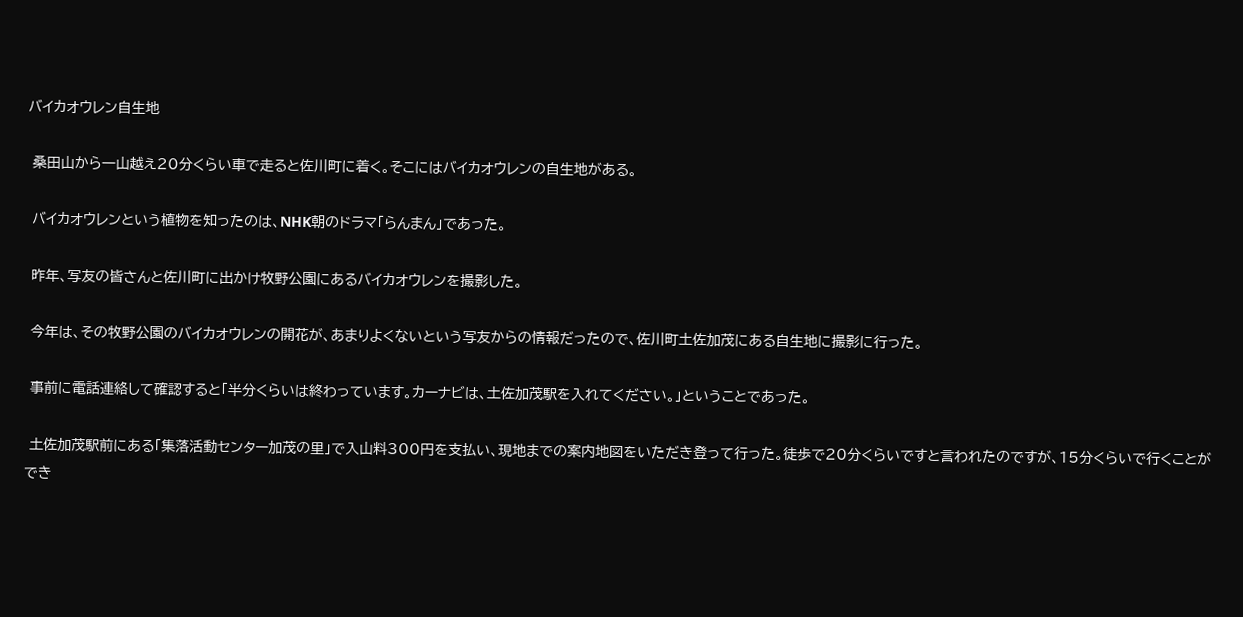バイカオウレン自生地

 桑田山から一山越え20分くらい車で走ると佐川町に着く。そこにはバイカオウレンの自生地がある。

 バイカオウレンという植物を知ったのは、NHK朝のドラマ「らんまん」であった。

 昨年、写友の皆さんと佐川町に出かけ牧野公園にあるバイカオウレンを撮影した。

 今年は、その牧野公園のバイカオウレンの開花が、あまりよくないという写友からの情報だったので、佐川町土佐加茂にある自生地に撮影に行った。

 事前に電話連絡して確認すると「半分くらいは終わっています。カーナビは、土佐加茂駅を入れてください。」ということであった。

 土佐加茂駅前にある「集落活動センター加茂の里」で入山料300円を支払い、現地までの案内地図をいただき登って行った。徒歩で20分くらいですと言われたのですが、15分くらいで行くことができ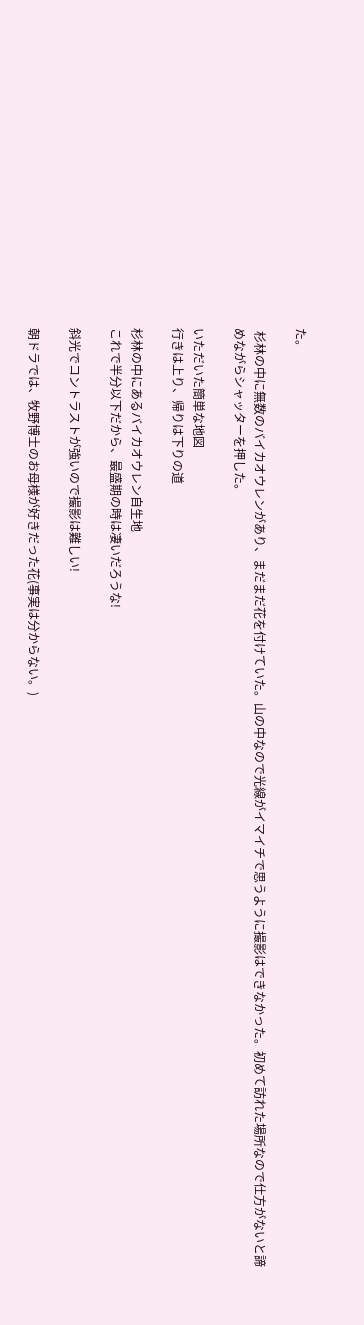た。

 杉林の中に無数のバイカオウレンがあり、まだまだ花を付けていた。山の中なので光線がイマイチで思うように撮影はできなかった。初めて訪れた場所なので仕方がないと諦めながらシャッターを押した。

いただいた簡単な地図
行きは上り、帰りは下りの道

杉林の中にあるバイカオウレン自生地
これで半分以下だから、最盛期の時は凄いだろうな!

斜光でコントラストが強いので撮影は難しい!

朝ドラでは、牧野博士のお母様が好きだった花(事実は分からない。)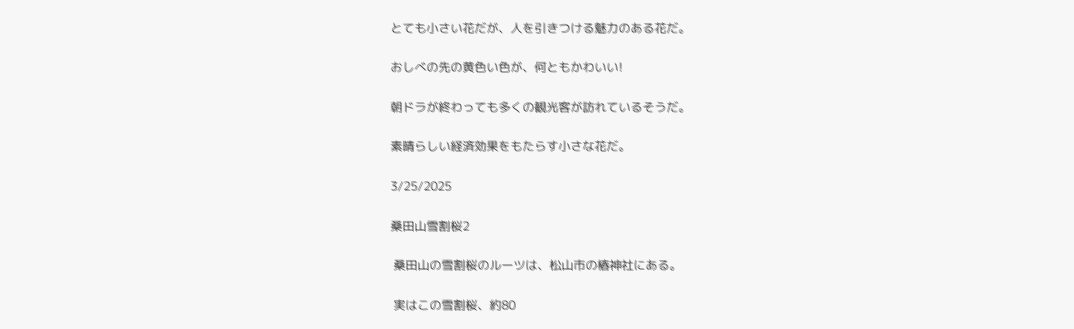とても小さい花だが、人を引きつける魅力のある花だ。

おしべの先の黄色い色が、何ともかわいい!

朝ドラが終わっても多くの観光客が訪れているそうだ。

素晴らしい経済効果をもたらす小さな花だ。

3/25/2025

桑田山雪割桜2

 桑田山の雪割桜のルーツは、松山市の椿神社にある。

 実はこの雪割桜、約80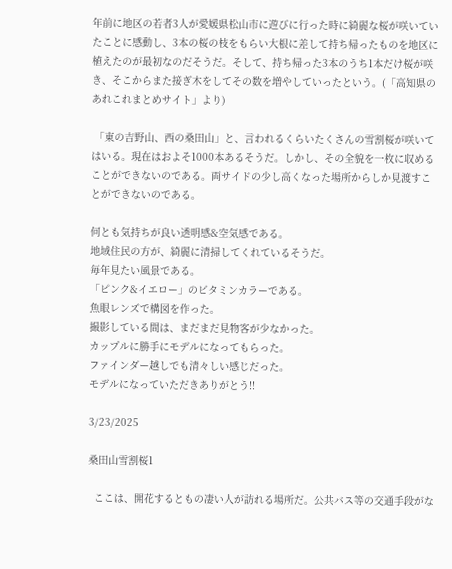年前に地区の若者3人が愛媛県松山市に遊びに行った時に綺麗な桜が咲いていたことに感動し、3本の桜の枝をもらい大根に差して持ち帰ったものを地区に植えたのが最初なのだそうだ。そして、持ち帰った3本のうち1本だけ桜が咲き、そこからまた接ぎ木をしてその数を増やしていったという。(「高知県のあれこれまとめサイト」より)

 「東の吉野山、西の桑田山」と、言われるくらいたくさんの雪割桜が咲いてはいる。現在はおよそ1000本あるそうだ。しかし、その全貌を一枚に収めることができないのである。両サイドの少し高くなった場所からしか見渡すことができないのである。

何とも気持ちが良い透明感&空気感である。
地域住民の方が、綺麗に清掃してくれているそうだ。
毎年見たい風景である。
「ピンク&イエロー」のビタミンカラーである。
魚眼レンズで構図を作った。
撮影している間は、まだまだ見物客が少なかった。
カップルに勝手にモデルになってもらった。
ファインダー越しでも清々しい感じだった。
モデルになっていただきありがとう!!

3/23/2025

桑田山雪割桜1

  ここは、開花するともの凄い人が訪れる場所だ。公共バス等の交通手段がな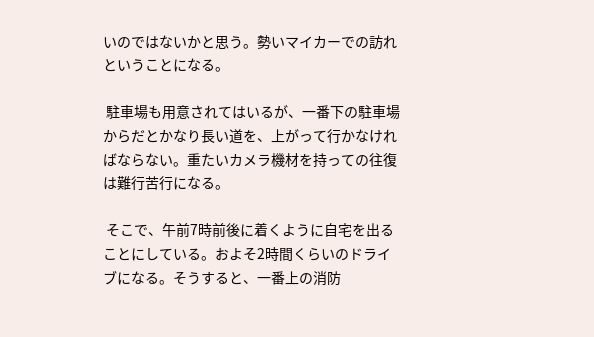いのではないかと思う。勢いマイカーでの訪れということになる。

 駐車場も用意されてはいるが、一番下の駐車場からだとかなり長い道を、上がって行かなければならない。重たいカメラ機材を持っての往復は難行苦行になる。

 そこで、午前7時前後に着くように自宅を出ることにしている。およそ2時間くらいのドライブになる。そうすると、一番上の消防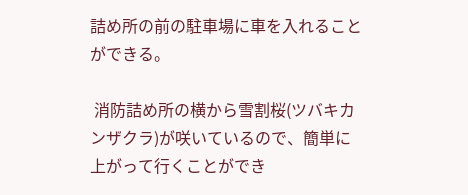詰め所の前の駐車場に車を入れることができる。

 消防詰め所の横から雪割桜(ツバキカンザクラ)が咲いているので、簡単に上がって行くことができ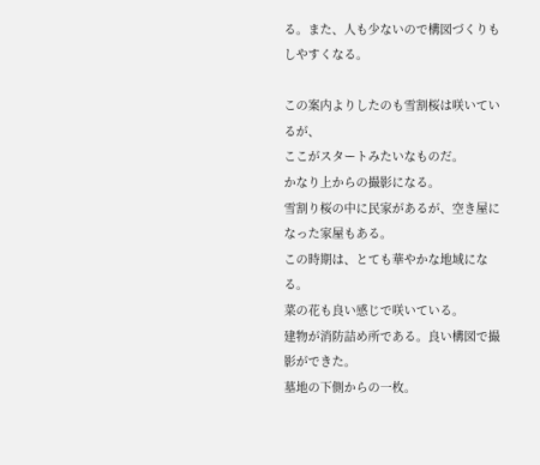る。また、人も少ないので構図づくりもしやすくなる。

この案内よりしたのも雪割桜は咲いているが、
ここがスタートみたいなものだ。
かなり上からの撮影になる。
雪割り桜の中に民家があるが、空き屋になった家屋もある。
この時期は、とても華やかな地域になる。
菜の花も良い感じで咲いている。
建物が消防詰め所である。良い構図で撮影ができた。
墓地の下側からの一枚。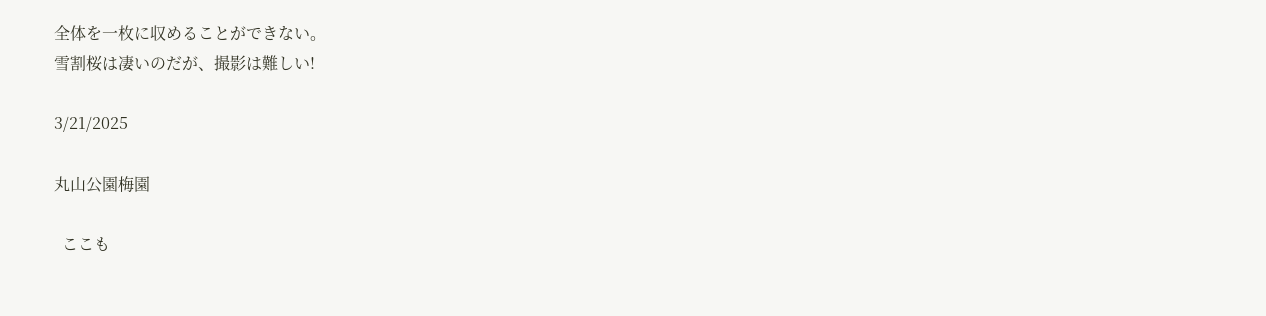全体を一枚に収めることができない。
雪割桜は凄いのだが、撮影は難しい!

3/21/2025

丸山公園梅園

  ここも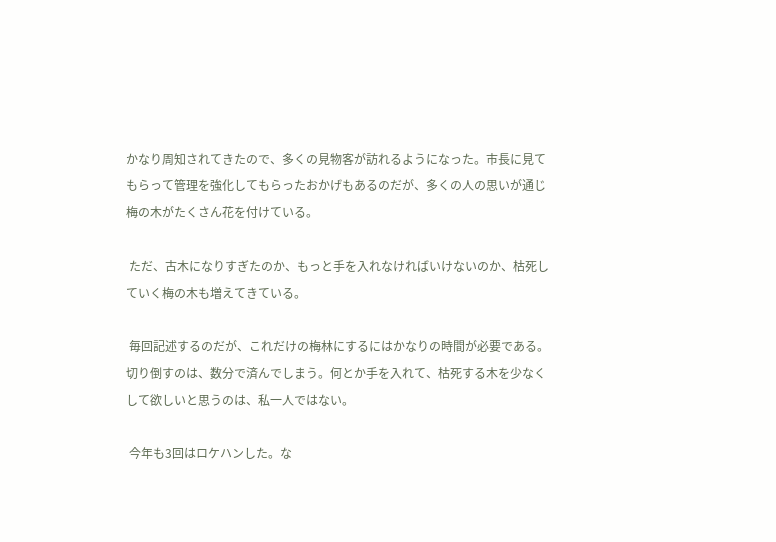かなり周知されてきたので、多くの見物客が訪れるようになった。市長に見てもらって管理を強化してもらったおかげもあるのだが、多くの人の思いが通じ梅の木がたくさん花を付けている。

 ただ、古木になりすぎたのか、もっと手を入れなければいけないのか、枯死していく梅の木も増えてきている。

 毎回記述するのだが、これだけの梅林にするにはかなりの時間が必要である。切り倒すのは、数分で済んでしまう。何とか手を入れて、枯死する木を少なくして欲しいと思うのは、私一人ではない。

 今年も3回はロケハンした。な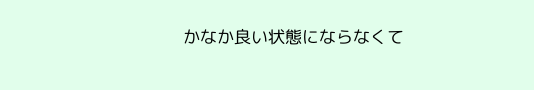かなか良い状態にならなくて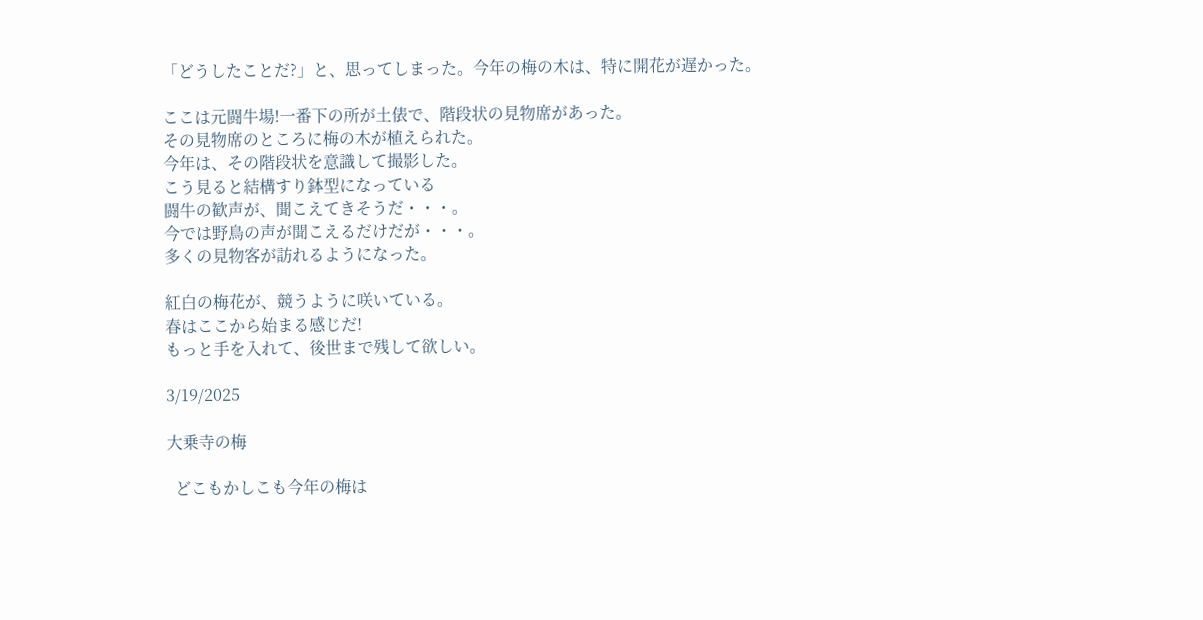「どうしたことだ?」と、思ってしまった。今年の梅の木は、特に開花が遅かった。

ここは元闘牛場!一番下の所が土俵で、階段状の見物席があった。
その見物席のところに梅の木が植えられた。
今年は、その階段状を意識して撮影した。
こう見ると結構すり鉢型になっている
闘牛の歓声が、聞こえてきそうだ・・・。
今では野鳥の声が聞こえるだけだが・・・。
多くの見物客が訪れるようになった。

紅白の梅花が、競うように咲いている。
春はここから始まる感じだ!
もっと手を入れて、後世まで残して欲しい。

3/19/2025

大乗寺の梅

  どこもかしこも今年の梅は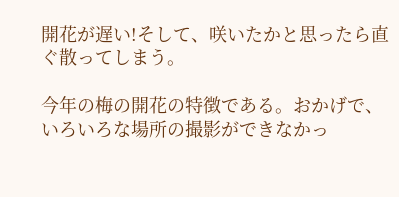開花が遅い!そして、咲いたかと思ったら直ぐ散ってしまう。

今年の梅の開花の特徴である。おかげで、いろいろな場所の撮影ができなかっ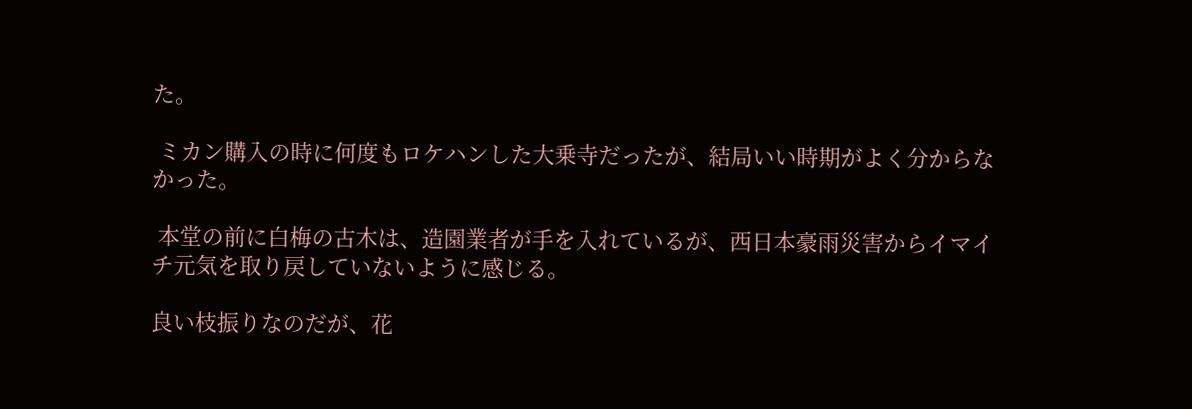た。

 ミカン購入の時に何度もロケハンした大乗寺だったが、結局いい時期がよく分からなかった。

 本堂の前に白梅の古木は、造園業者が手を入れているが、西日本豪雨災害からイマイチ元気を取り戻していないように感じる。

良い枝振りなのだが、花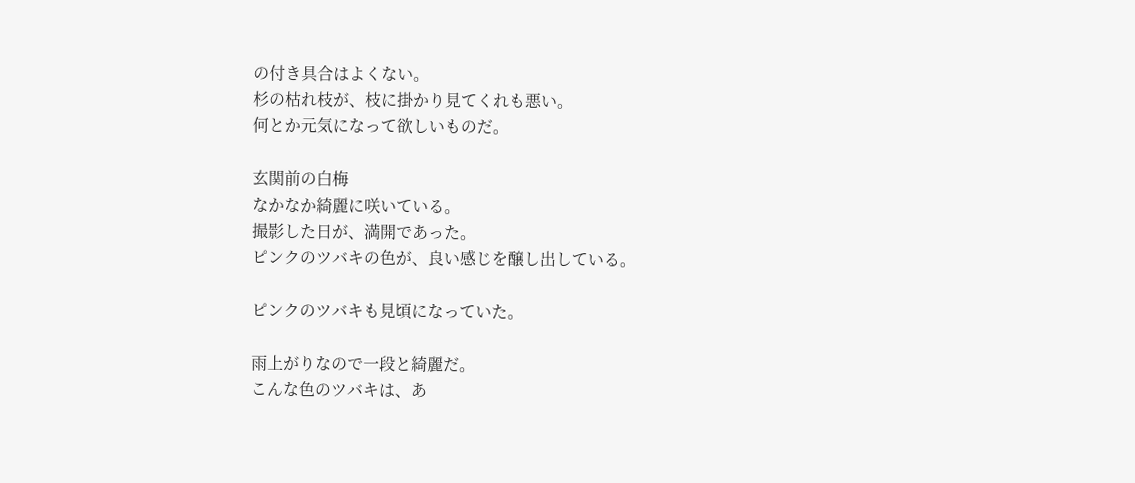の付き具合はよくない。
杉の枯れ枝が、枝に掛かり見てくれも悪い。
何とか元気になって欲しいものだ。

玄関前の白梅
なかなか綺麗に咲いている。
撮影した日が、満開であった。
ピンクのツバキの色が、良い感じを醸し出している。

ピンクのツバキも見頃になっていた。

雨上がりなので一段と綺麗だ。
こんな色のツバキは、あ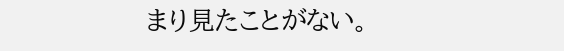まり見たことがない。